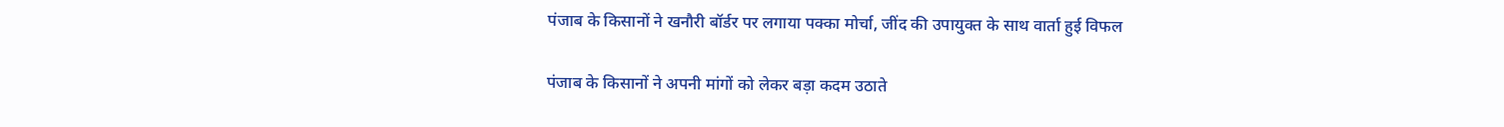पंजाब के किसानों ने खनौरी बॉर्डर पर लगाया पक्का मोर्चा, जींद की उपायुक्त के साथ वार्ता हुई विफल

पंजाब के किसानों ने अपनी मांगों को लेकर बड़ा कदम उठाते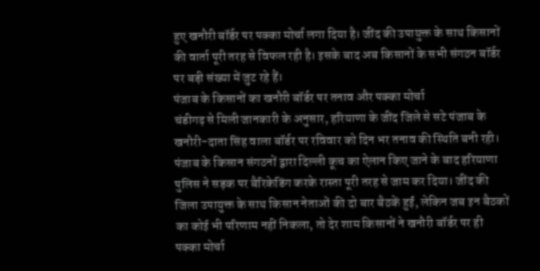हुए खनौरी बॉर्डर पर पक्का मोर्चा लगा दिया है। जींद की उपायुक्त के साथ किसानों की वार्ता पूरी तरह से विफल रही है। इसके बाद अब किसानों के सभी संगठन बॉर्डर पर बड़ी संख्या में जुट रहे हैं।
पंजाब के किसानों का खनौरी बॉर्डर पर तनाव और पक्का मोर्चा
चंडीगढ़ से मिली जानकारी के अनुसार, हरियाणा के जींद जिले से सटे पंजाब के खनौरी-दाता सिंह वाला बॉर्डर पर रविवार को दिन भर तनाव की स्थिति बनी रही। पंजाब के किसान संगठनों द्वारा दिल्ली कूच का ऐलान किए जाने के बाद हरियाणा पुलिस ने सड़क पर बैरिकेडिंग करके रास्ता पूरी तरह से जाम कर दिया। जींद की जिला उपायुक्त के साथ किसान नेताओं की दो बार बैठकें हुईं, लेकिन जब इन बैठकों का कोई भी परिणाम नहीं निकला, तो देर शाम किसानों ने खनौरी बॉर्डर पर ही पक्का मोर्चा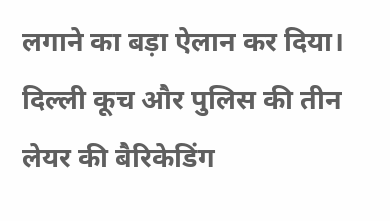लगाने का बड़ा ऐलान कर दिया।
दिल्ली कूच और पुलिस की तीन लेयर की बैरिकेडिंग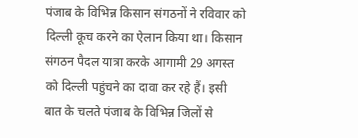पंजाब के विभिन्न किसान संगठनों ने रविवार को दिल्ली कूच करने का ऐलान किया था। किसान संगठन पैदल यात्रा करके आगामी 29 अगस्त को दिल्ली पहुंचने का दावा कर रहे हैं। इसी बात के चलते पंजाब के विभिन्न जिलों से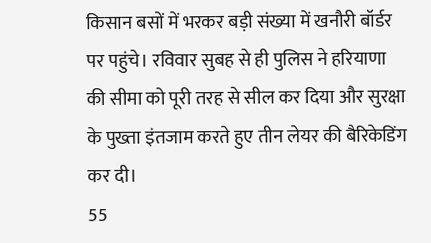किसान बसों में भरकर बड़ी संख्या में खनौरी बॉर्डर पर पहुंचे। रविवार सुबह से ही पुलिस ने हरियाणा की सीमा को पूरी तरह से सील कर दिया और सुरक्षा के पुख्ता इंतजाम करते हुए तीन लेयर की बैरिकेडिंग कर दी।
55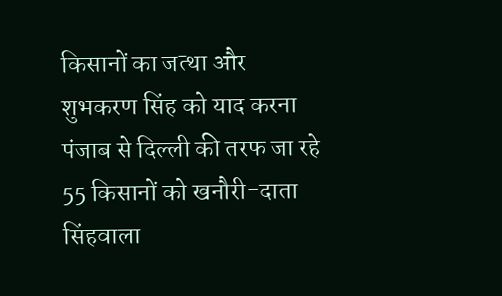किसानों का जत्था और शुभकरण सिंह को याद करना
पंजाब से दिल्ली की तरफ जा रहे 55 किसानों को खनौरी-दाता सिंहवाला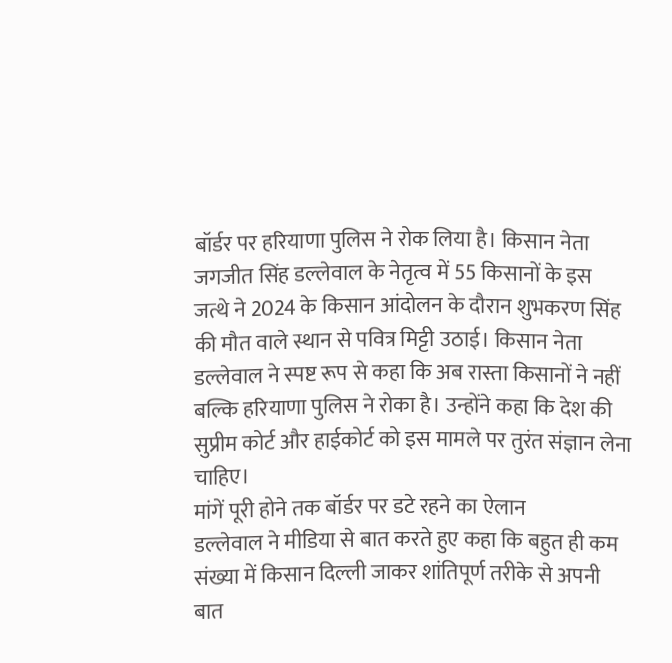बॉर्डर पर हरियाणा पुलिस ने रोक लिया है। किसान नेता जगजीत सिंह डल्लेवाल के नेतृत्व में 55 किसानों के इस जत्थे ने 2024 के किसान आंदोलन के दौरान शुभकरण सिंह की मौत वाले स्थान से पवित्र मिट्टी उठाई। किसान नेता डल्लेवाल ने स्पष्ट रूप से कहा कि अब रास्ता किसानों ने नहीं बल्कि हरियाणा पुलिस ने रोका है। उन्होंने कहा कि देश की सुप्रीम कोर्ट और हाईकोर्ट को इस मामले पर तुरंत संज्ञान लेना चाहिए।
मांगें पूरी होने तक बॉर्डर पर डटे रहने का ऐलान
डल्लेवाल ने मीडिया से बात करते हुए कहा कि बहुत ही कम संख्या में किसान दिल्ली जाकर शांतिपूर्ण तरीके से अपनी बात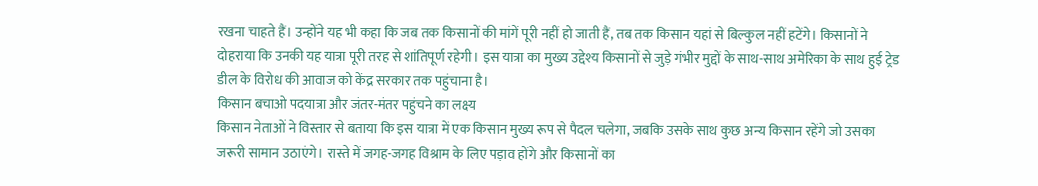रखना चाहते हैं। उन्होंने यह भी कहा कि जब तक किसानों की मांगें पूरी नहीं हो जाती हैं, तब तक किसान यहां से बिल्कुल नहीं हटेंगे। किसानों ने दोहराया कि उनकी यह यात्रा पूरी तरह से शांतिपूर्ण रहेगी। इस यात्रा का मुख्य उद्देश्य किसानों से जुड़े गंभीर मुद्दों के साथ-साथ अमेरिका के साथ हुई ट्रेड डील के विरोध की आवाज को केंद्र सरकार तक पहुंचाना है।
किसान बचाओ पदयात्रा और जंतर-मंतर पहुंचने का लक्ष्य
किसान नेताओं ने विस्तार से बताया कि इस यात्रा में एक किसान मुख्य रूप से पैदल चलेगा, जबकि उसके साथ कुछ अन्य किसान रहेंगे जो उसका जरूरी सामान उठाएंगे। रास्ते में जगह-जगह विश्राम के लिए पड़ाव होंगे और किसानों का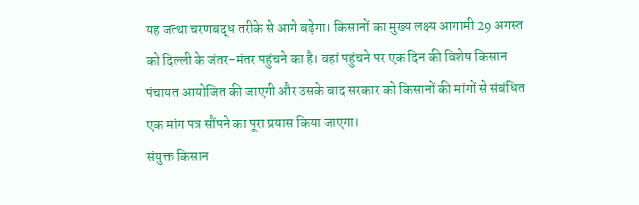यह जत्था चरणबद्ध तरीके से आगे बढ़ेगा। किसानों का मुख्य लक्ष्य आगामी 29 अगस्त को दिल्ली के जंतर-मंतर पहुंचने का है। वहां पहुंचने पर एक दिन की विशेष किसान पंचायत आयोजित की जाएगी और उसके बाद सरकार को किसानों की मांगों से संबंधित एक मांग पत्र सौंपने का पूरा प्रयास किया जाएगा।
संयुक्त किसान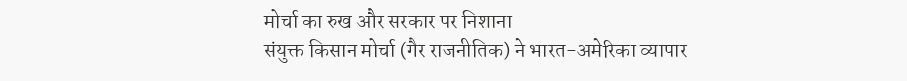मोर्चा का रुख और सरकार पर निशाना
संयुक्त किसान मोर्चा (गैर राजनीतिक) ने भारत-अमेरिका व्यापार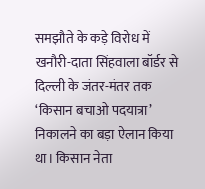समझौते के कड़े विरोध में खनौरी-दाता सिंहवाला बॉर्डर से दिल्ली के जंतर-मंतर तक ‘किसान बचाओ पदयात्रा’ निकालने का बड़ा ऐलान किया था। किसान नेता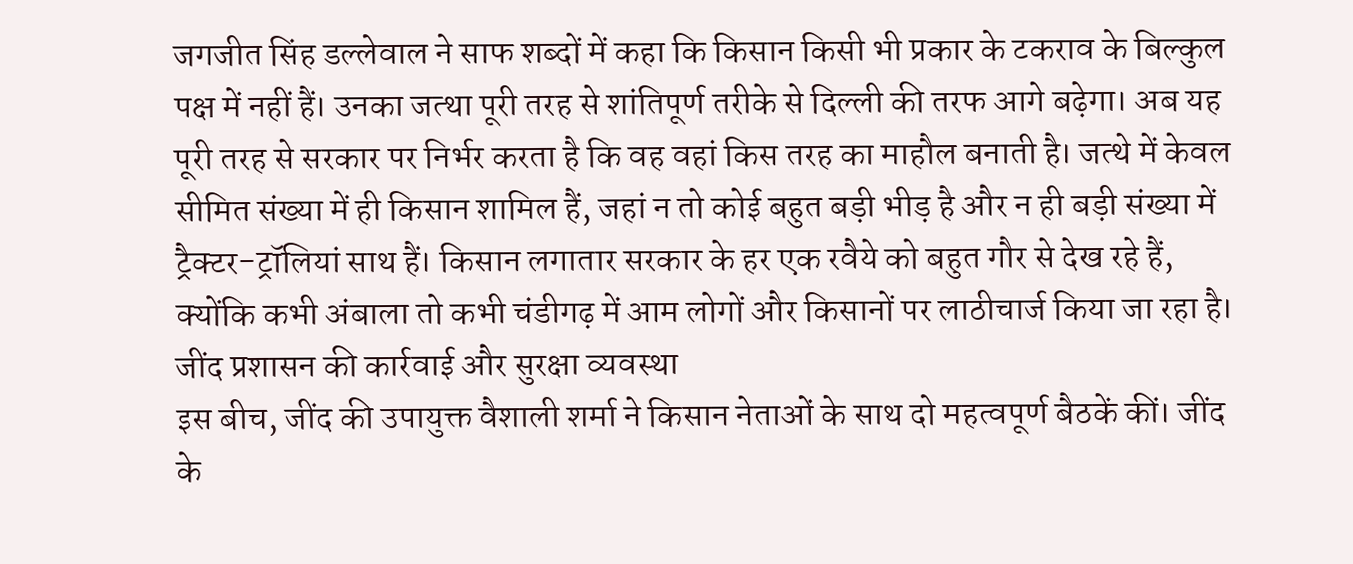जगजीत सिंह डल्लेवाल ने साफ शब्दों में कहा कि किसान किसी भी प्रकार के टकराव के बिल्कुल पक्ष में नहीं हैं। उनका जत्था पूरी तरह से शांतिपूर्ण तरीके से दिल्ली की तरफ आगे बढ़ेगा। अब यह पूरी तरह से सरकार पर निर्भर करता है कि वह वहां किस तरह का माहौल बनाती है। जत्थे में केवल सीमित संख्या में ही किसान शामिल हैं, जहां न तो कोई बहुत बड़ी भीड़ है और न ही बड़ी संख्या में ट्रैक्टर-ट्रॉलियां साथ हैं। किसान लगातार सरकार के हर एक रवैये को बहुत गौर से देख रहे हैं, क्योंकि कभी अंबाला तो कभी चंडीगढ़ में आम लोगों और किसानों पर लाठीचार्ज किया जा रहा है।
जींद प्रशासन की कार्रवाई और सुरक्षा व्यवस्था
इस बीच, जींद की उपायुक्त वैशाली शर्मा ने किसान नेताओं के साथ दो महत्वपूर्ण बैठकें कीं। जींद के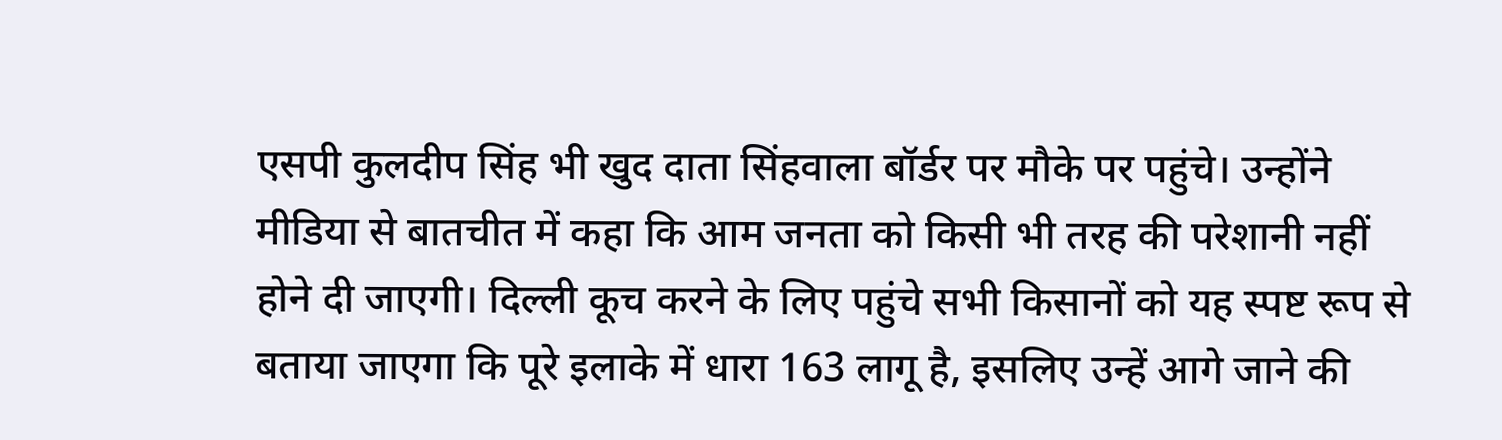एसपी कुलदीप सिंह भी खुद दाता सिंहवाला बॉर्डर पर मौके पर पहुंचे। उन्होंने मीडिया से बातचीत में कहा कि आम जनता को किसी भी तरह की परेशानी नहीं होने दी जाएगी। दिल्ली कूच करने के लिए पहुंचे सभी किसानों को यह स्पष्ट रूप से बताया जाएगा कि पूरे इलाके में धारा 163 लागू है, इसलिए उन्हें आगे जाने की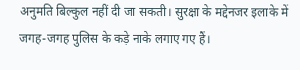अनुमति बिल्कुल नहीं दी जा सकती। सुरक्षा के मद्देनजर इलाके में जगह-जगह पुलिस के कड़े नाके लगाए गए हैं।